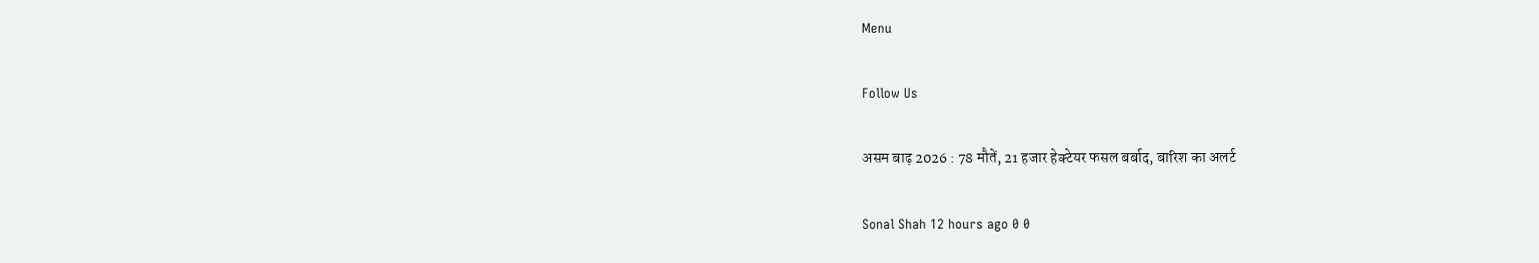Menu

Follow Us

असम बाढ़ 2026 : 78 मौतें, 21 हजार हेक्टेयर फसल बर्बाद, बारिश का अलर्ट

Sonal Shah 12 hours ago 0 0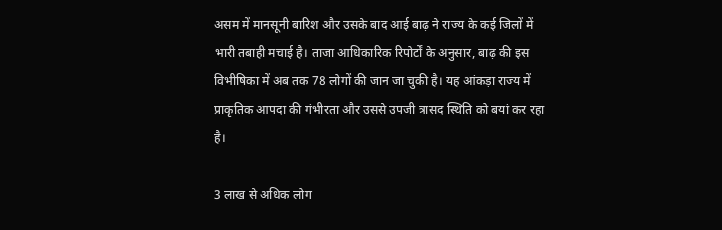असम में मानसूनी बारिश और उसके बाद आई बाढ़ ने राज्य के कई जिलों में भारी तबाही मचाई है। ताजा आधिकारिक रिपोर्टों के अनुसार, बाढ़ की इस विभीषिका में अब तक 78 लोगों की जान जा चुकी है। यह आंकड़ा राज्य में प्राकृतिक आपदा की गंभीरता और उससे उपजी त्रासद स्थिति को बयां कर रहा है।

3 लाख से अधिक लोग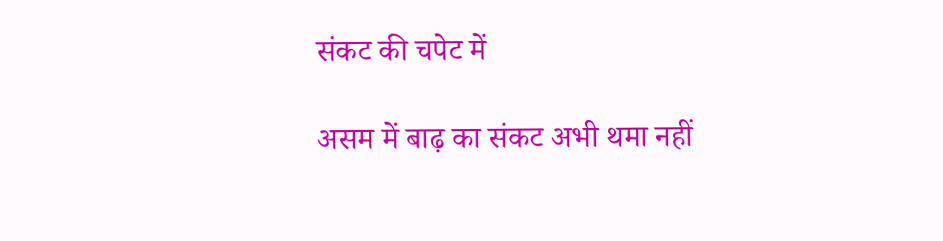संकट की चपेट में

असम में बाढ़ का संकट अभी थमा नहीं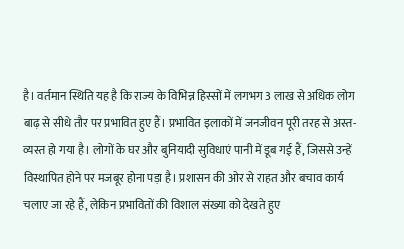है। वर्तमान स्थिति यह है कि राज्य के विभिन्न हिस्सों में लगभग 3 लाख से अधिक लोग बाढ़ से सीधे तौर पर प्रभावित हुए हैं। प्रभावित इलाकों में जनजीवन पूरी तरह से अस्त-व्यस्त हो गया है। लोगों के घर और बुनियादी सुविधाएं पानी में डूब गई हैं, जिससे उन्हें विस्थापित होने पर मजबूर होना पड़ा है। प्रशासन की ओर से राहत और बचाव कार्य चलाए जा रहे हैं, लेकिन प्रभावितों की विशाल संख्या को देखते हुए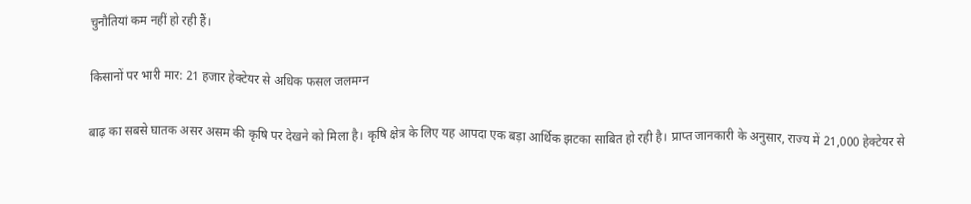चुनौतियां कम नहीं हो रही हैं।

किसानों पर भारी मार: 21 हजार हेक्टेयर से अधिक फसल जलमग्न

बाढ़ का सबसे घातक असर असम की कृषि पर देखने को मिला है। कृषि क्षेत्र के लिए यह आपदा एक बड़ा आर्थिक झटका साबित हो रही है। प्राप्त जानकारी के अनुसार, राज्य में 21,000 हेक्टेयर से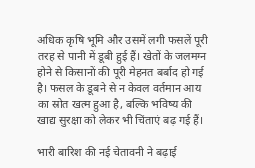अधिक कृषि भूमि और उसमें लगी फसलें पूरी तरह से पानी में डूबी हुई हैं। खेतों के जलमग्न होने से किसानों की पूरी मेहनत बर्बाद हो गई है। फसल के डूबने से न केवल वर्तमान आय का स्रोत खत्म हुआ है, बल्कि भविष्य की खाद्य सुरक्षा को लेकर भी चिंताएं बढ़ गई हैं।

भारी बारिश की नई चेतावनी ने बढ़ाई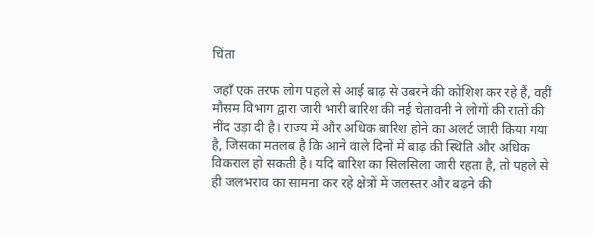चिंता

जहाँ एक तरफ लोग पहले से आई बाढ़ से उबरने की कोशिश कर रहे हैं, वहीं मौसम विभाग द्वारा जारी भारी बारिश की नई चेतावनी ने लोगों की रातों की नींद उड़ा दी है। राज्य में और अधिक बारिश होने का अलर्ट जारी किया गया है, जिसका मतलब है कि आने वाले दिनों में बाढ़ की स्थिति और अधिक विकराल हो सकती है। यदि बारिश का सिलसिला जारी रहता है, तो पहले से ही जलभराव का सामना कर रहे क्षेत्रों में जलस्तर और बढ़ने की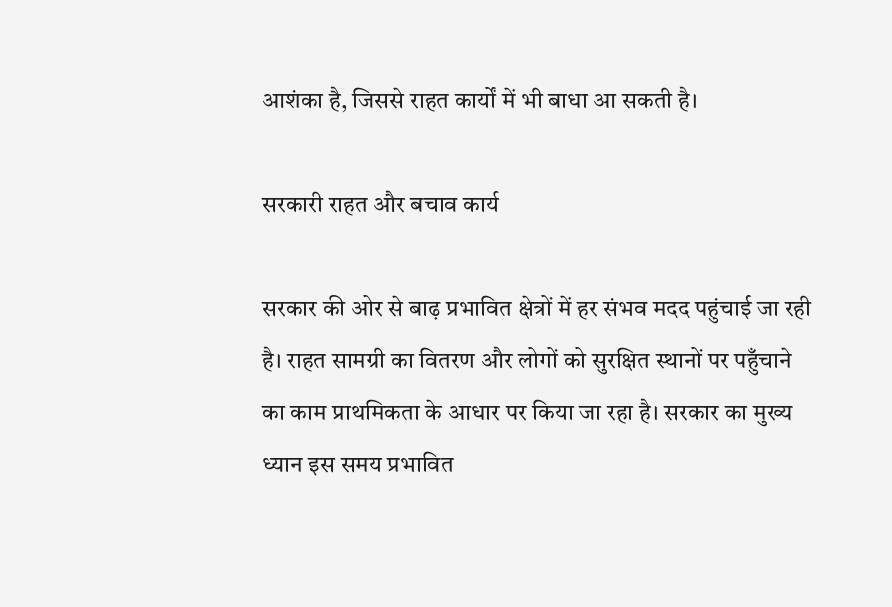आशंका है, जिससे राहत कार्यों में भी बाधा आ सकती है।

सरकारी राहत और बचाव कार्य

सरकार की ओर से बाढ़ प्रभावित क्षेत्रों में हर संभव मदद पहुंचाई जा रही है। राहत सामग्री का वितरण और लोगों को सुरक्षित स्थानों पर पहुँचाने का काम प्राथमिकता के आधार पर किया जा रहा है। सरकार का मुख्य ध्यान इस समय प्रभावित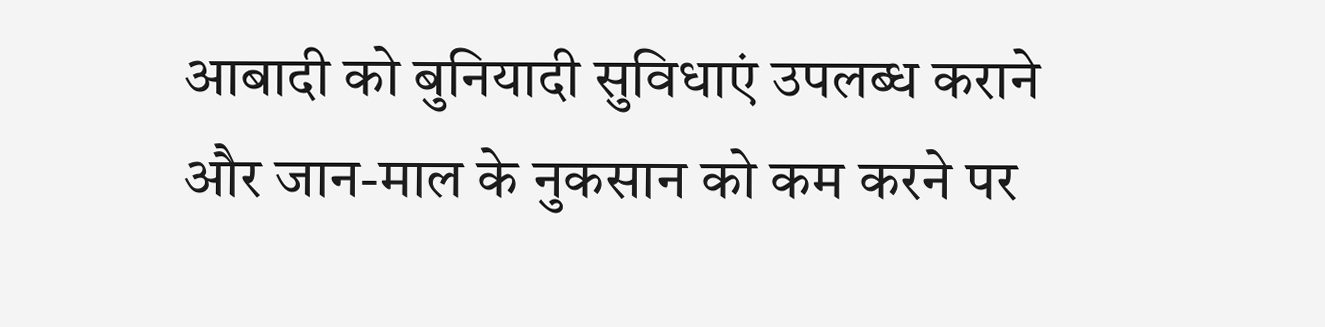आबादी को बुनियादी सुविधाएं उपलब्ध कराने और जान-माल के नुकसान को कम करने पर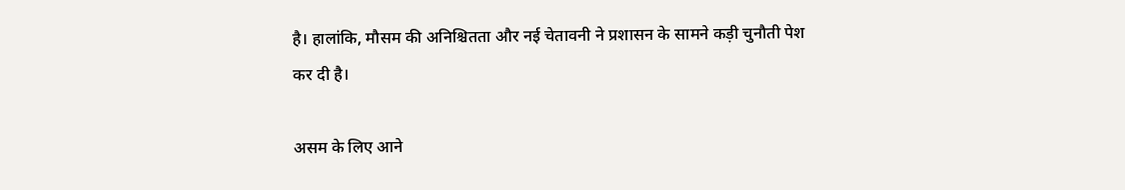है। हालांकि, मौसम की अनिश्चितता और नई चेतावनी ने प्रशासन के सामने कड़ी चुनौती पेश कर दी है।

असम के लिए आने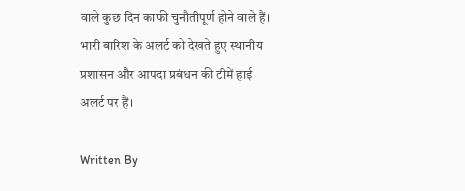वाले कुछ दिन काफी चुनौतीपूर्ण होने वाले हैं। भारी बारिश के अलर्ट को देखते हुए स्थानीय प्रशासन और आपदा प्रबंधन की टीमें हाई अलर्ट पर हैं।

Written By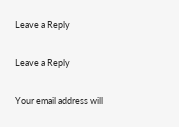Leave a Reply

Leave a Reply

Your email address will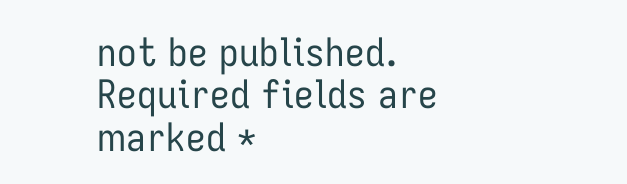not be published. Required fields are marked *